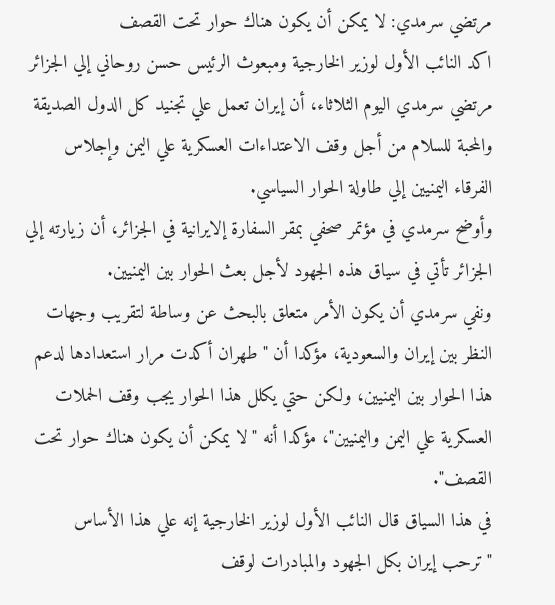مرتضي سرمدي: لا يمكن أن يكون هناك حوار تحت القصف
اكد النائب الأول لوزير الخارجية ومبعوث الرئيس حسن روحاني إلي الجزائر مرتضي سرمدي اليوم الثلاثاء، أن إيران تعمل علي تجنيد كل الدول الصديقة والمحبة للسلام من أجل وقف الاعتداءات العسكرية علي اليمن وإجلاس الفرقاء اليمنيين إلي طاولة الحوار السياسي.
وأوضح سرمدي في مؤتمر صحفي بمقر السفارة إلايرانية في الجزائر، أن زيارته إلي الجزائر تأتي في سياق هذه الجهود لأجل بعث الحوار بين اليمنيين.
ونفي سرمدي أن يكون الأمر متعلق بالبحث عن وساطة لتقريب وجهات النظر بين إيران والسعودية، مؤكدا أن "طهران أكدت مرار استعدادها لدعم هذا الحوار بين اليمنيين، ولكن حتي يكلل هذا الحوار يجب وقف الحملات العسكرية علي اليمن واليمنيين"، مؤكدا أنه "لا يمكن أن يكون هناك حوار تحت القصف".
في هذا السياق قال النائب الأول لوزير الخارجية إنه علي هذا الأساس "ترحب إيران بكل الجهود والمبادرات لوقف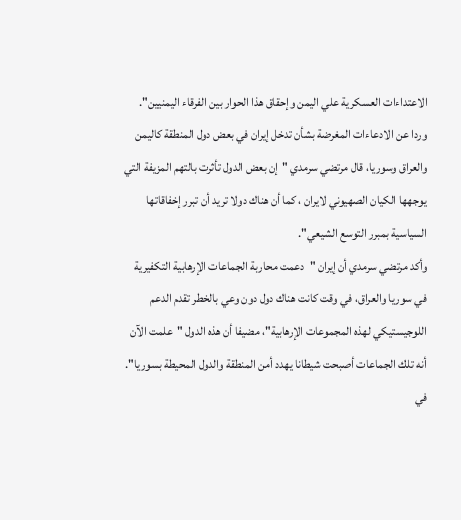الاعتداءات العسكرية علي اليمن وإحقاق هذا الحوار بين الفرقاء اليمنيين".
وردا عن الادعاءات المغرضة بشأن تدخل إيران في بعض دول المنطقة كاليمن والعراق وسوريا، قال مرتضي سرمدي "إن بعض الدول تأثرت بالتهم المزيفة التي يوجهها الكيان الصهيوني لايران ، كما أن هناك دولا تريد أن تبرر إخفاقاتها السياسية بمبرر التوسع الشيعي".
وأكد مرتضي سرمدي أن إيران "دعمت محاربة الجماعات الإرهابية التكفيرية في سوريا والعراق، في وقت كانت هناك دول دون وعي بالخطر تقدم الدعم اللوجيستيكي لهذه المجموعات الإرهابية"، مضيفا أن هذه الدول "علمت الآن أنه تلك الجماعات أصبحت شيطانا يهدد أمن المنطقة والدول المحيطة بسوريا".
في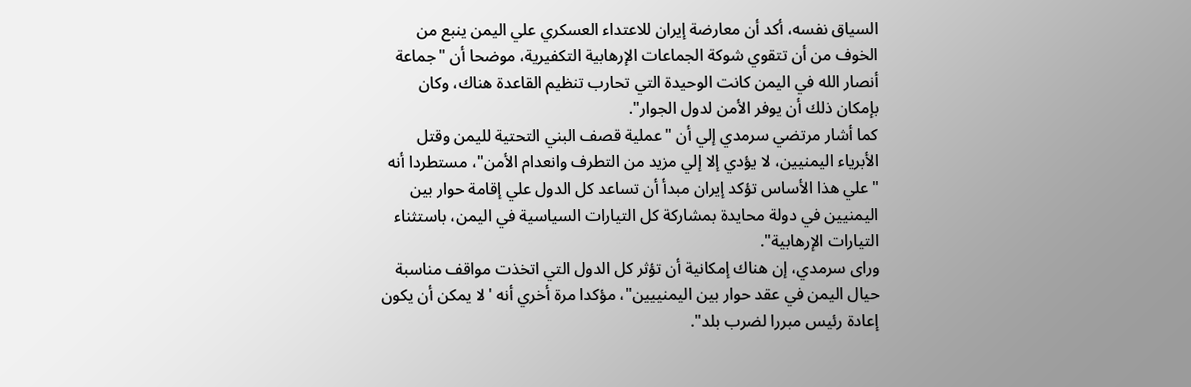السياق نفسه، أكد أن معارضة إيران للاعتداء العسكري علي اليمن ينبع من الخوف من أن تتقوي شوكة الجماعات الإرهابية التكفيرية، موضحا أن "جماعة أنصار الله في اليمن كانت الوحيدة التي تحارب تنظيم القاعدة هناك، وكان بإمكان ذلك أن يوفر الأمن لدول الجوار".
كما أشار مرتضي سرمدي إلي أن "عملية قصف البني التحتية لليمن وقتل الأبرياء اليمنيين، لا يؤدي إلا إلي مزيد من التطرف وانعدام الأمن"، مستطردا أنه "علي هذا الأساس تؤكد إيران مبدأ أن تساعد كل الدول علي إقامة حوار بين اليمنيين في دولة محايدة بمشاركة كل التيارات السياسية في اليمن، باستثناء التيارات الإرهابية".
وراى سرمدي، إن هناك إمكانية أن تؤثر كل الدول التي اتخذت مواقف مناسبة حيال اليمن في عقد حوار بين اليمنييين"، مؤكدا مرة أخري أنه 'لا يمكن أن يكون إعادة رئيس مبررا لضرب بلد".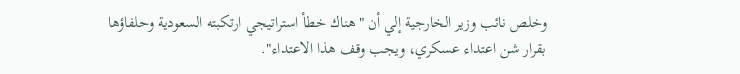وخلص نائب وزير الخارجية إلي أن "هناك خطأ استراتيجي ارتكبته السعودية وحلفاؤها بقرار شن اعتداء عسكري، ويجب وقف هذا الاعتداء".